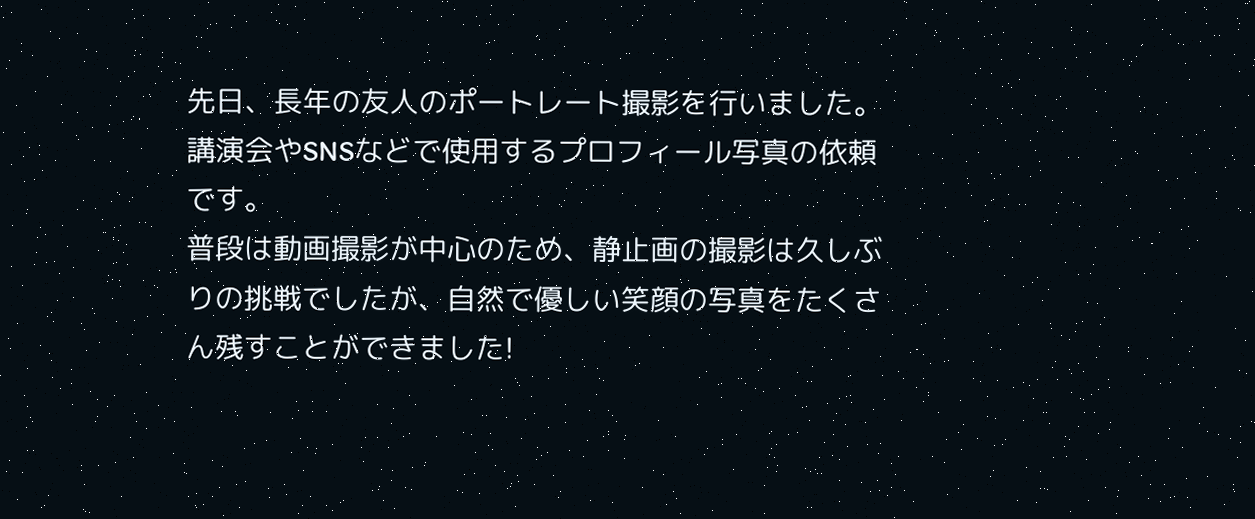先日、長年の友人のポートレート撮影を行いました。
講演会やSNSなどで使用するプロフィール写真の依頼です。
普段は動画撮影が中心のため、静止画の撮影は久しぶりの挑戦でしたが、自然で優しい笑顔の写真をたくさん残すことができました!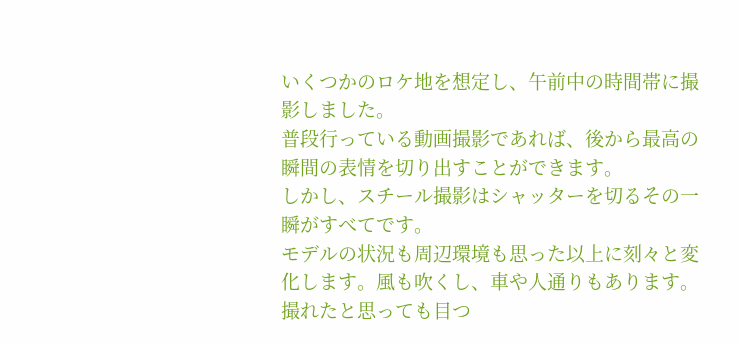いくつかのロケ地を想定し、午前中の時間帯に撮影しました。
普段行っている動画撮影であれば、後から最高の瞬間の表情を切り出すことができます。
しかし、スチール撮影はシャッターを切るその一瞬がすべてです。
モデルの状況も周辺環境も思った以上に刻々と変化します。風も吹くし、車や人通りもあります。
撮れたと思っても目つ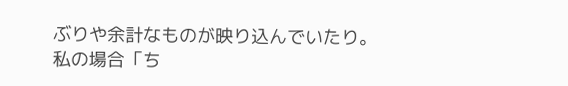ぶりや余計なものが映り込んでいたり。
私の場合「ち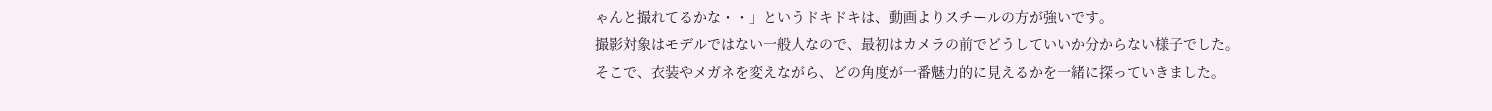ゃんと撮れてるかな・・」というドキドキは、動画よりスチールの方が強いです。
撮影対象はモデルではない一般人なので、最初はカメラの前でどうしていいか分からない様子でした。
そこで、衣装やメガネを変えながら、どの角度が一番魅力的に見えるかを一緒に探っていきました。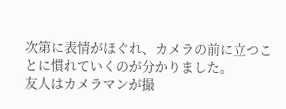次第に表情がほぐれ、カメラの前に立つことに慣れていくのが分かりました。
友人はカメラマンが撮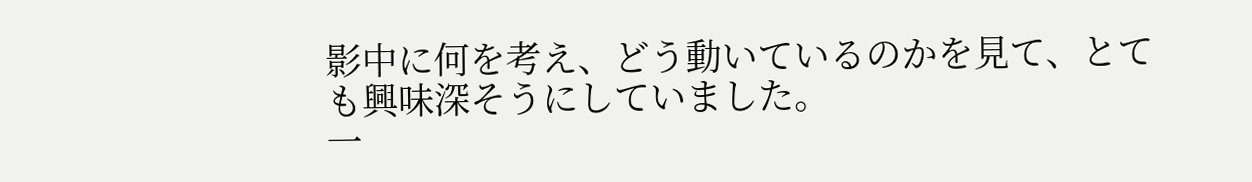影中に何を考え、どう動いているのかを見て、とても興味深そうにしていました。
一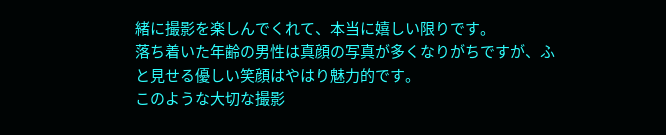緒に撮影を楽しんでくれて、本当に嬉しい限りです。
落ち着いた年齢の男性は真顔の写真が多くなりがちですが、ふと見せる優しい笑顔はやはり魅力的です。
このような大切な撮影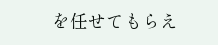を任せてもらえ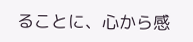ることに、心から感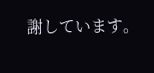謝しています。